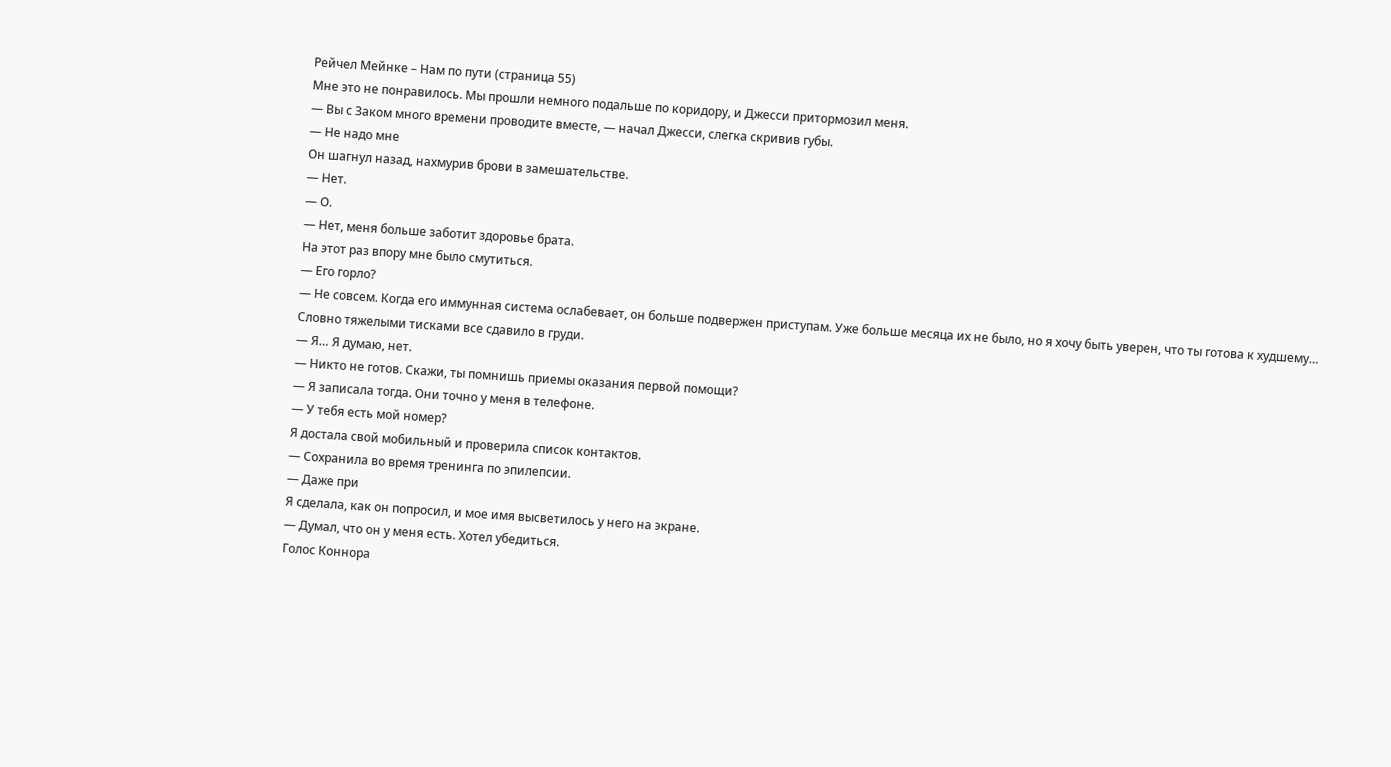Рейчел Мейнке – Нам по пути (страница 55)
Мне это не понравилось. Мы прошли немного подальше по коридору, и Джесси притормозил меня.
— Вы с Заком много времени проводите вместе, — начал Джесси, слегка скривив губы.
— Не надо мне
Он шагнул назад, нахмурив брови в замешательстве.
— Нет.
— О.
— Нет, меня больше заботит здоровье брата.
На этот раз впору мне было смутиться.
— Его горло?
— Не совсем. Когда его иммунная система ослабевает, он больше подвержен приступам. Уже больше месяца их не было, но я хочу быть уверен, что ты готова к худшему…
Словно тяжелыми тисками все сдавило в груди.
— Я… Я думаю, нет.
— Никто не готов. Скажи, ты помнишь приемы оказания первой помощи?
— Я записала тогда. Они точно у меня в телефоне.
— У тебя есть мой номер?
Я достала свой мобильный и проверила список контактов.
— Сохранила во время тренинга по эпилепсии.
— Даже при
Я сделала, как он попросил, и мое имя высветилось у него на экране.
— Думал, что он у меня есть. Хотел убедиться.
Голос Коннора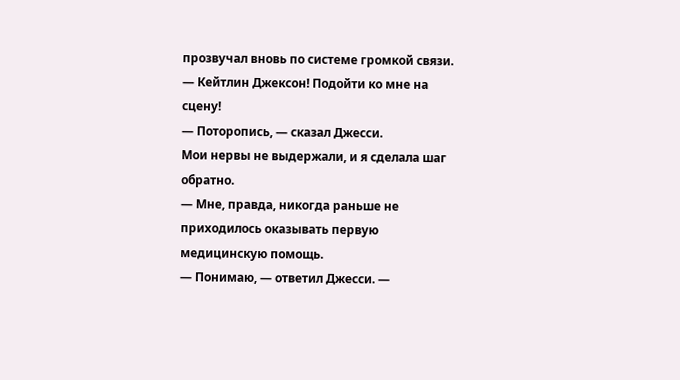прозвучал вновь по системе громкой связи.
— Кейтлин Джексон! Подойти ко мне на сцену!
— Поторопись, — сказал Джесси.
Мои нервы не выдержали, и я сделала шаг обратно.
— Мне, правда, никогда раньше не приходилось оказывать первую медицинскую помощь.
— Понимаю, — ответил Джесси. —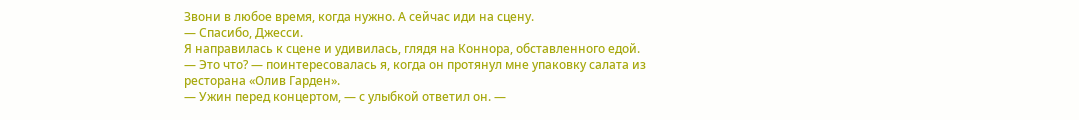Звони в любое время, когда нужно. А сейчас иди на сцену.
— Спасибо, Джесси.
Я направилась к сцене и удивилась, глядя на Коннора, обставленного едой.
— Это что? — поинтересовалась я, когда он протянул мне упаковку салата из ресторана «Олив Гарден».
— Ужин перед концертом, — с улыбкой ответил он. —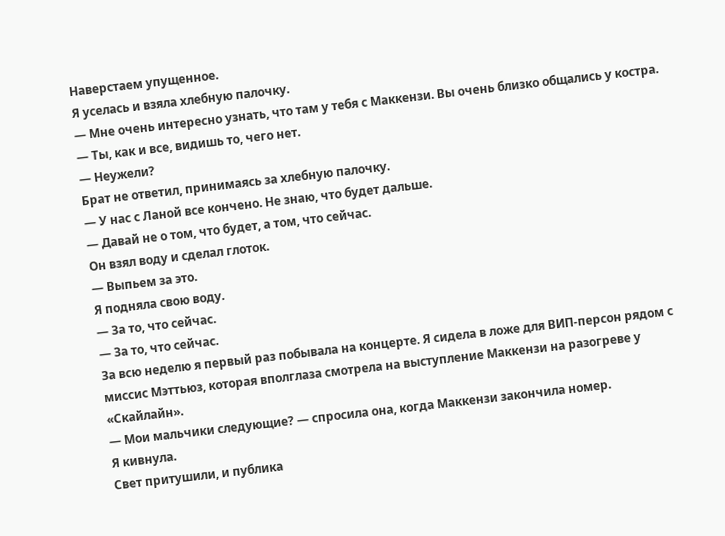Наверстаем упущенное.
Я уселась и взяла хлебную палочку.
— Мне очень интересно узнать, что там у тебя с Маккензи. Вы очень близко общались у костра.
— Ты, как и все, видишь то, чего нет.
— Неужели?
Брат не ответил, принимаясь за хлебную палочку.
— У нас с Ланой все кончено. Не знаю, что будет дальше.
— Давай не о том, что будет, а том, что сейчас.
Он взял воду и сделал глоток.
— Выпьем за это.
Я подняла свою воду.
— За то, что сейчас.
— За то, что сейчас.
За всю неделю я первый раз побывала на концерте. Я сидела в ложе для ВИП-персон рядом с миссис Мэттьюз, которая вполглаза смотрела на выступление Маккензи на разогреве у «Скайлайн».
— Мои мальчики следующие? — спросила она, когда Маккензи закончила номер.
Я кивнула.
Свет притушили, и публика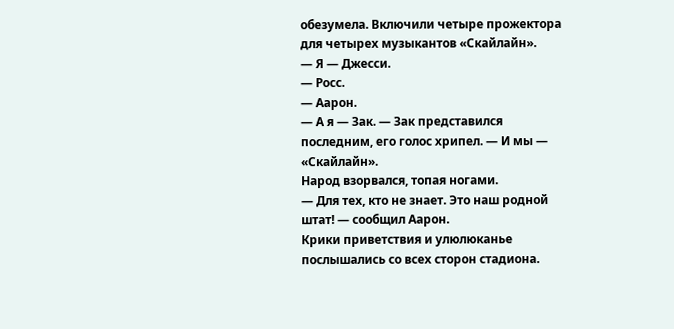обезумела. Включили четыре прожектора для четырех музыкантов «Скайлайн».
— Я — Джесси.
— Росс.
— Аарон.
— А я — Зак. — Зак представился последним, его голос хрипел. — И мы — «Скайлайн».
Народ взорвался, топая ногами.
— Для тех, кто не знает. Это наш родной штат! — сообщил Аарон.
Крики приветствия и улюлюканье послышались со всех сторон стадиона.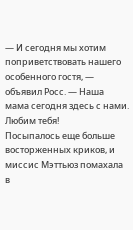— И сегодня мы хотим поприветствовать нашего особенного гостя, — объявил Росс. — Наша мама сегодня здесь с нами. Любим тебя!
Посыпалось еще больше восторженных криков, и миссис Мэттьюз помахала в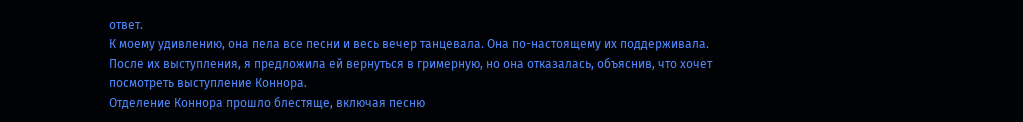ответ.
К моему удивлению, она пела все песни и весь вечер танцевала. Она по-настоящему их поддерживала.
После их выступления, я предложила ей вернуться в гримерную, но она отказалась, объяснив, что хочет посмотреть выступление Коннора.
Отделение Коннора прошло блестяще, включая песню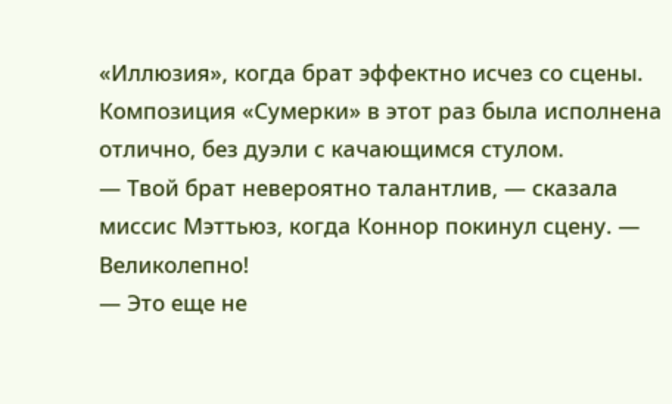«Иллюзия», когда брат эффектно исчез со сцены. Композиция «Сумерки» в этот раз была исполнена отлично, без дуэли с качающимся стулом.
— Твой брат невероятно талантлив, — сказала миссис Мэттьюз, когда Коннор покинул сцену. — Великолепно!
— Это еще не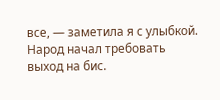все, — заметила я с улыбкой.
Народ начал требовать выход на бис.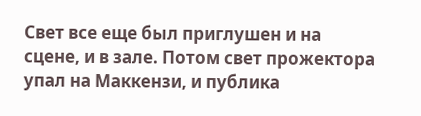Свет все еще был приглушен и на сцене, и в зале. Потом свет прожектора упал на Маккензи, и публика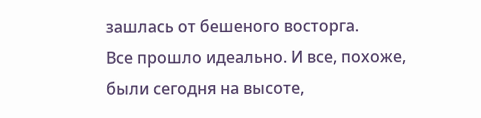зашлась от бешеного восторга.
Все прошло идеально. И все, похоже, были сегодня на высоте,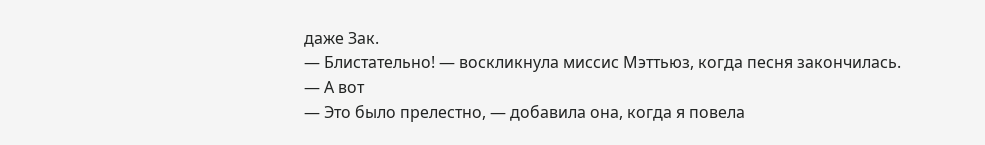даже Зак.
— Блистательно! — воскликнула миссис Мэттьюз, когда песня закончилась.
— А вот
— Это было прелестно, — добавила она, когда я повела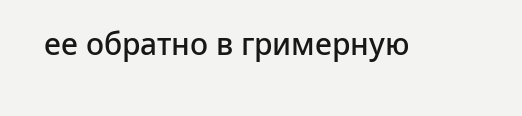ее обратно в гримерную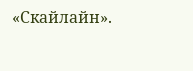«Скайлайн».